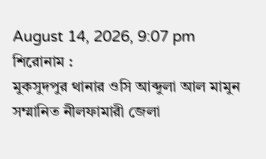August 14, 2026, 9:07 pm
শিরোনাম :
মুকসুদপুর থানার ওসি আব্দুলা আল মামুন সম্মানিত নীলফামারী জেলা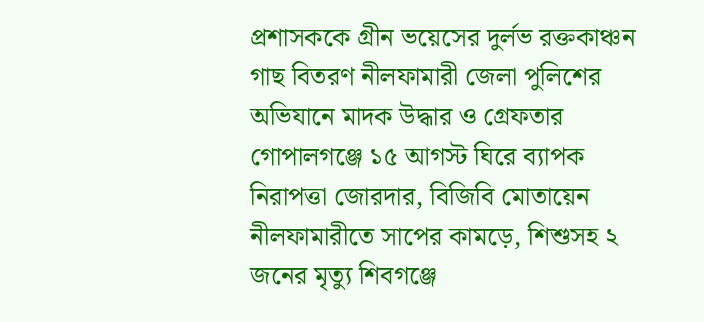প্রশাসককে গ্রীন ভয়েসের দুর্লভ রক্তকাঞ্চন গাছ বিতরণ নীলফামারী জেলা পুলিশের অভিযানে মাদক উদ্ধার ও গ্রেফতার গোপালগঞ্জে ১৫ আগস্ট ঘিরে ব্যাপক নিরাপত্তা জোরদার, বিজিবি মোতায়েন নীলফামারীতে সাপের কামড়ে, শিশুসহ ২ জনের মৃত্যু শিবগঞ্জে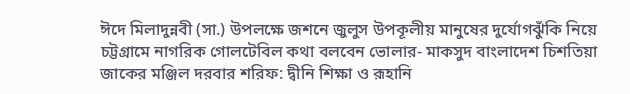ঈদে মিলাদুন্নবী (সা.) উপলক্ষে জশনে জুলুস উপকূলীয় মানুষের দুর্যোগঝুঁকি নিয়ে চট্টগ্রামে নাগরিক গোলটেবিল কথা বলবেন ভোলার- মাকসুদ বাংলাদেশ চিশতিয়া জাকের মঞ্জিল দরবার শরিফ: দ্বীনি শিক্ষা ও রূহানি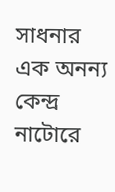সাধনার এক অনন্য কেন্দ্র নাটোরে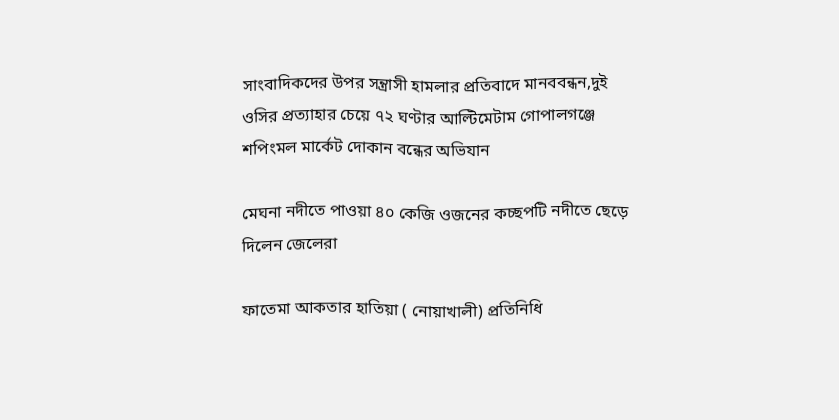সাংবাদিকদের উপর সন্ত্রাসী হামলার প্রতিবাদে মানববন্ধন,দুই ওসির প্রত্যাহার চেয়ে ৭২ ঘণ্টার আল্টিমেটাম গোপালগঞ্জে শপিংমল মার্কেট দোকান বন্ধের অভিযান

মেঘনা নদীতে পাওয়া ৪০ কেজি ওজনের কচ্ছপটি নদীতে ছেড়ে দিলেন জেলেরা

ফাতেমা আকতার হাতিয়া ( নোয়াখালী) প্রতিনিধি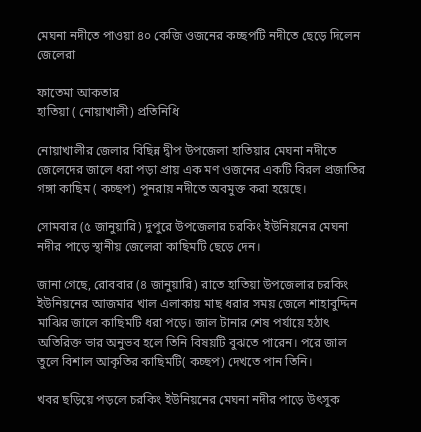মেঘনা নদীতে পাওয়া ৪০ কেজি ওজনের কচ্ছপটি নদীতে ছেড়ে দিলেন জেলেরা

ফাতেমা আকতার
হাতিয়া ( নোয়াখালী) প্রতিনিধি

নোয়াখালীর জেলার বিছিন্ন দ্বীপ উপজেলা হাতিয়ার মেঘনা নদীতে জেলেদের জালে ধরা পড়া প্রায় এক মণ ওজনের একটি বিরল প্রজাতির গঙ্গা কাছিম ( কচ্ছপ) পুনরায় নদীতে অবমুক্ত করা হয়েছে।

সোমবার (৫ জানুয়ারি) দুপুরে উপজেলার চরকিং ইউনিয়নের মেঘনা নদীর পাড়ে স্থানীয় জেলেরা কাছিমটি ছেড়ে দেন।

জানা গেছে, রোববার (৪ জানুয়ারি) রাতে হাতিয়া উপজেলার চরকিং ইউনিয়নের আজমার খাল এলাকায় মাছ ধরার সময় জেলে শাহাবুদ্দিন মাঝির জালে কাছিমটি ধরা পড়ে। জাল টানার শেষ পর্যায়ে হঠাৎ অতিরিক্ত ভার অনুভব হলে তিনি বিষয়টি বুঝতে পারেন। পরে জাল তুলে বিশাল আকৃতির কাছিমটি( কচ্ছপ) দেখতে পান তিনি।

খবর ছড়িয়ে পড়লে চরকিং ইউনিয়নের মেঘনা নদীর পাড়ে উৎসুক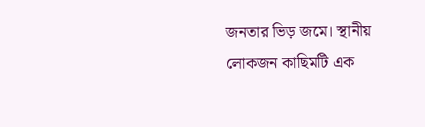জনতার ভিড় জমে। স্থানীয় লোকজন কাছিমটি এক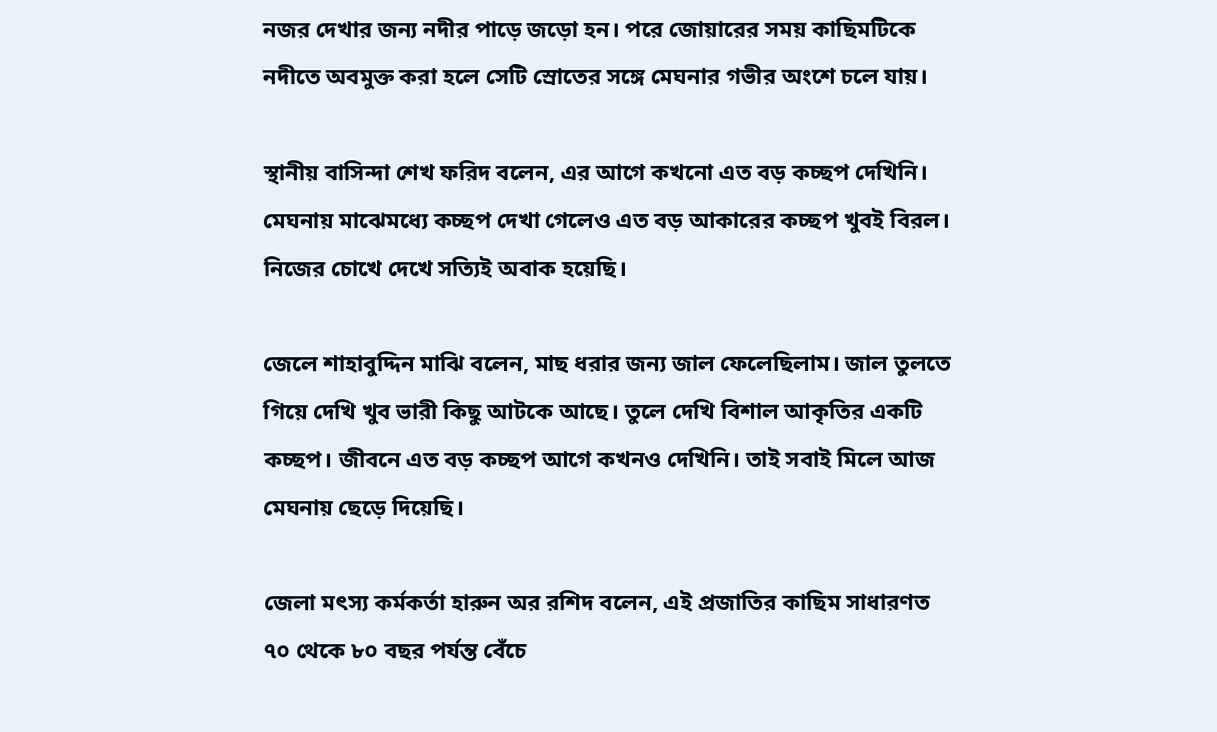নজর দেখার জন্য নদীর পাড়ে জড়ো হন। পরে জোয়ারের সময় কাছিমটিকে নদীতে অবমুক্ত করা হলে সেটি স্রোতের সঙ্গে মেঘনার গভীর অংশে চলে যায়।

স্থানীয় বাসিন্দা শেখ ফরিদ বলেন, এর আগে কখনো এত বড় কচ্ছপ দেখিনি। মেঘনায় মাঝেমধ্যে কচ্ছপ দেখা গেলেও এত বড় আকারের কচ্ছপ খুবই বিরল। নিজের চোখে দেখে সত্যিই অবাক হয়েছি।

জেলে শাহাবুদ্দিন মাঝি বলেন, মাছ ধরার জন্য জাল ফেলেছিলাম। জাল তুলতে গিয়ে দেখি খুব ভারী কিছু আটকে আছে। তুলে দেখি বিশাল আকৃতির একটি কচ্ছপ। জীবনে এত বড় কচ্ছপ আগে কখনও দেখিনি। তাই সবাই মিলে আজ মেঘনায় ছেড়ে দিয়েছি।

জেলা মৎস্য কর্মকর্তা হারুন অর রশিদ বলেন, এই প্রজাতির কাছিম সাধারণত ৭০ থেকে ৮০ বছর পর্যন্ত বেঁচে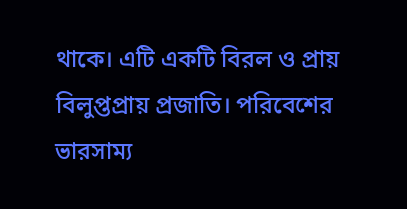থাকে। এটি একটি বিরল ও প্রায় বিলুপ্তপ্রায় প্রজাতি। পরিবেশের ভারসাম্য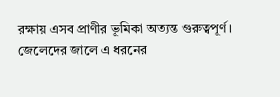রক্ষায় এসব প্রাণীর ভূমিকা অত্যন্ত গুরুত্বপূর্ণ। জেলেদের জালে এ ধরনের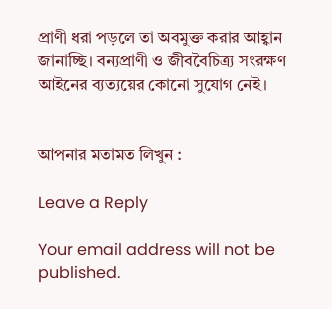প্রাণী ধরা পড়লে তা অবমুক্ত করার আহ্বান জানাচ্ছি। বন্যপ্রাণী ও জীববৈচিত্র্য সংরক্ষণ আইনের ব্যত্যয়ের কোনো সুযোগ নেই।


আপনার মতামত লিখুন :

Leave a Reply

Your email address will not be published.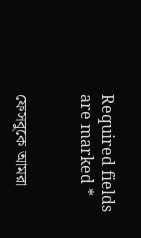Required fields are marked *


ফেসবুকে আমরা